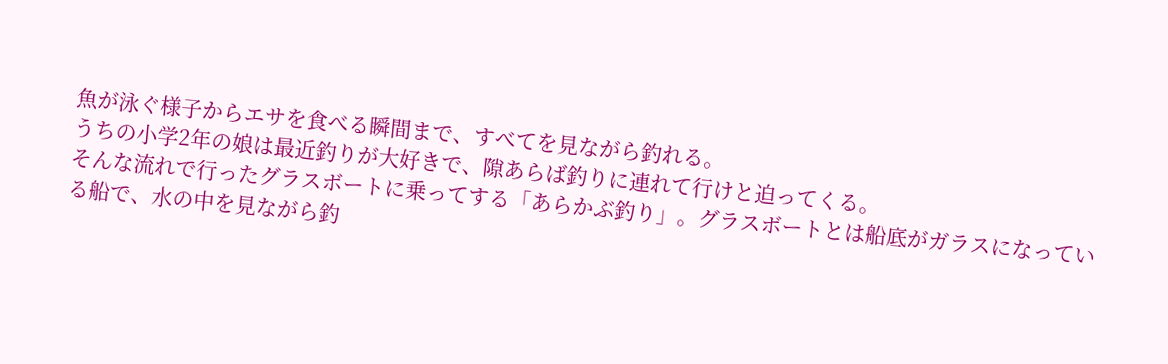魚が泳ぐ様子からエサを食べる瞬間まで、すべてを見ながら釣れる。
うちの小学2年の娘は最近釣りが大好きで、隙あらば釣りに連れて行けと迫ってくる。
そんな流れで行ったグラスボートに乗ってする「あらかぶ釣り」。グラスボートとは船底がガラスになっている船で、水の中を見ながら釣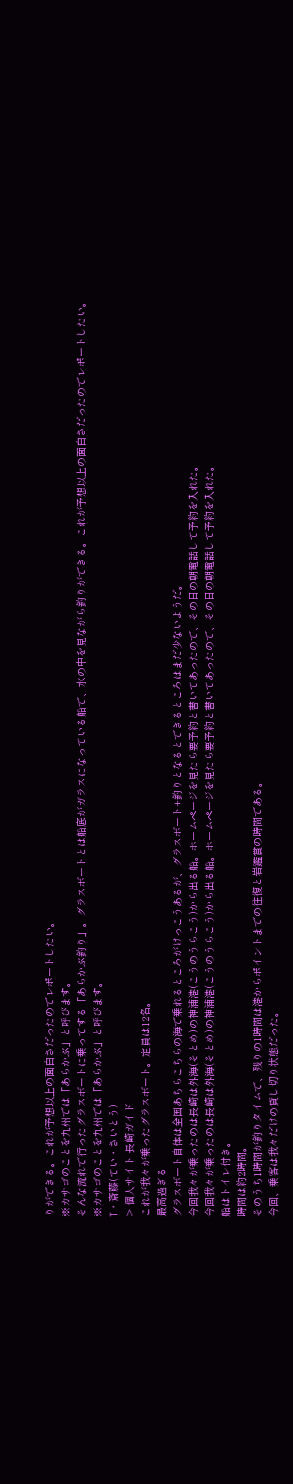りができる。これが予想以上の面白さだったのでレポートしたい。
※カサゴのことを九州では「あらかぶ」と呼びます。
そんな流れで行ったグラスボートに乗ってする「あらかぶ釣り」。グラスボートとは船底がガラスになっている船で、水の中を見ながら釣りができる。これが予想以上の面白さだったのでレポートしたい。
※カサゴのことを九州では「あらかぶ」と呼びます。
T・斎藤(てい・さいとう)
> 個人サイト 長崎ガイド
これが我々が乗ったグラスボート。定員は12名。
最高過ぎる
グラスボート自体は全国あちらこちらの海で乗れるところがけっこうあるが、グラスボート+釣りとなるとできるところはまだ少ないようだ。
今回我々が乗ったのは長崎は外海(そとめ)の神浦港(こうのうらこう)から出る船。ホームページを見たら要予約と書いてあったので、その日の朝電話して予約を入れた。
今回我々が乗ったのは長崎は外海(そとめ)の神浦港(こうのうらこう)から出る船。ホームページを見たら要予約と書いてあったので、その日の朝電話して予約を入れた。
船はトイレ付き。
時間は約2時間。
そのうち1時間が釣りタイムで、残りの1時間は港からポイントまでの往復と岩鑑賞の時間である。
今回、乗客は我々だけの貸し切り状態だった。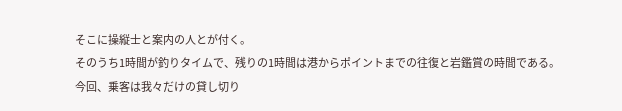そこに操縦士と案内の人とが付く。
そのうち1時間が釣りタイムで、残りの1時間は港からポイントまでの往復と岩鑑賞の時間である。
今回、乗客は我々だけの貸し切り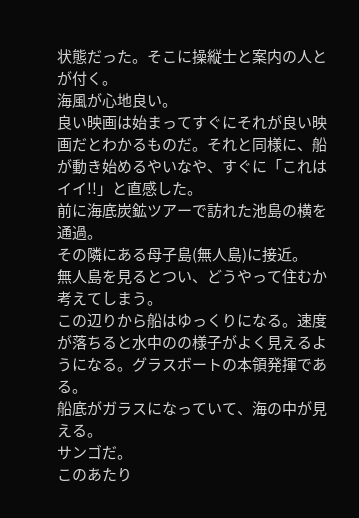状態だった。そこに操縦士と案内の人とが付く。
海風が心地良い。
良い映画は始まってすぐにそれが良い映画だとわかるものだ。それと同様に、船が動き始めるやいなや、すぐに「これはイイ!!」と直感した。
前に海底炭鉱ツアーで訪れた池島の横を通過。
その隣にある母子島(無人島)に接近。
無人島を見るとつい、どうやって住むか考えてしまう。
この辺りから船はゆっくりになる。速度が落ちると水中のの様子がよく見えるようになる。グラスボートの本領発揮である。
船底がガラスになっていて、海の中が見える。
サンゴだ。
このあたり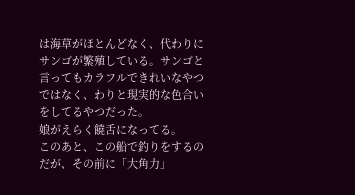は海草がほとんどなく、代わりにサンゴが繁殖している。サンゴと言ってもカラフルできれいなやつではなく、わりと現実的な色合いをしてるやつだった。
娘がえらく饒舌になってる。
このあと、この船で釣りをするのだが、その前に「大角力」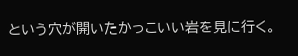という穴が開いたかっこいい岩を見に行く。